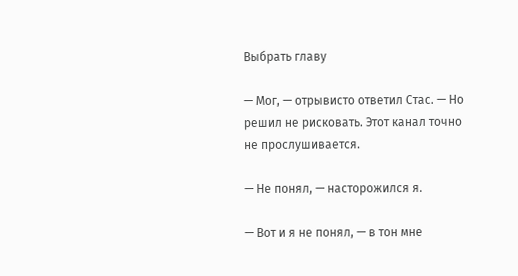Выбрать главу

— Мог, — отрывисто ответил Стас. — Но решил не рисковать. Этот канал точно не прослушивается.

— Не понял, — насторожился я.

— Вот и я не понял, — в тон мне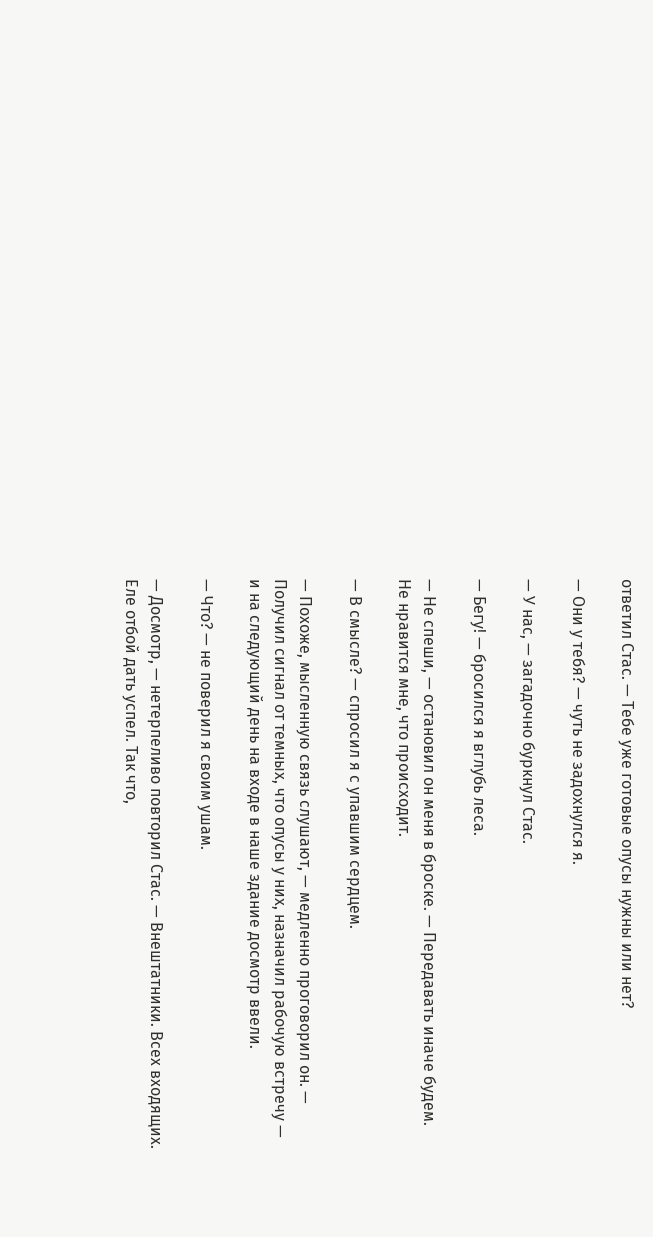ответил Стас. — Тебе уже готовые опусы нужны или нет?

— Они у тебя? — чуть не задохнулся я.

— У нас, — загадочно буркнул Стас.

— Бегу! — бросился я вглубь леса.

— Не спеши, — остановил он меня в броске. — Передавать иначе будем. Не нравится мне, что происходит.

— В смысле? — спросил я с упавшим сердцем.

— Похоже, мысленную связь слушают, — медленно проговорил он. — Получил сигнал от темных, что опусы у них, назначил рабочую встречу — и на следующий день на входе в наше здание досмотр ввели.

— Что? — не поверил я своим ушам.

— Досмотр, — нетерпеливо повторил Стас. — Внештатники. Всех входящих. Еле отбой дать успел. Так что,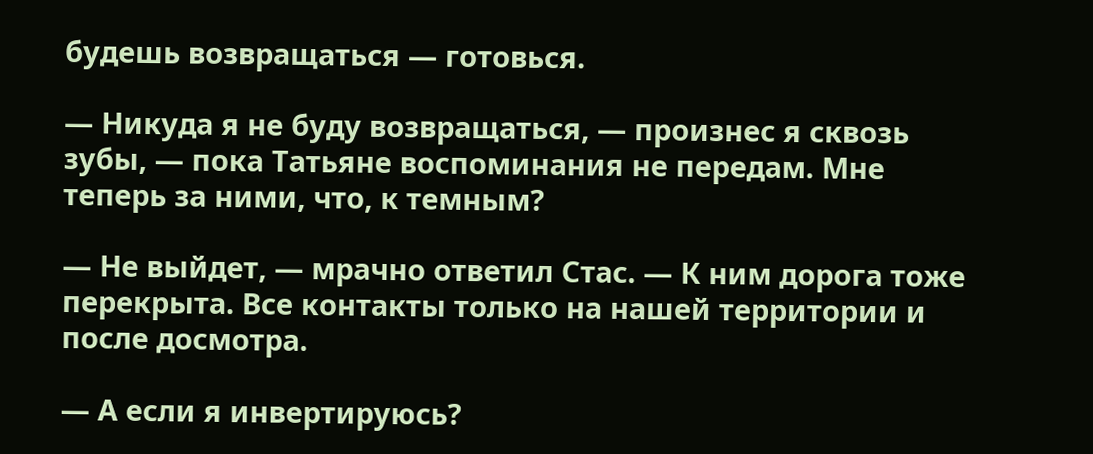будешь возвращаться — готовься.

— Никуда я не буду возвращаться, — произнес я сквозь зубы, — пока Татьяне воспоминания не передам. Мне теперь за ними, что, к темным?

— Не выйдет, — мрачно ответил Стас. — К ним дорога тоже перекрыта. Все контакты только на нашей территории и после досмотра.

— А если я инвертируюсь?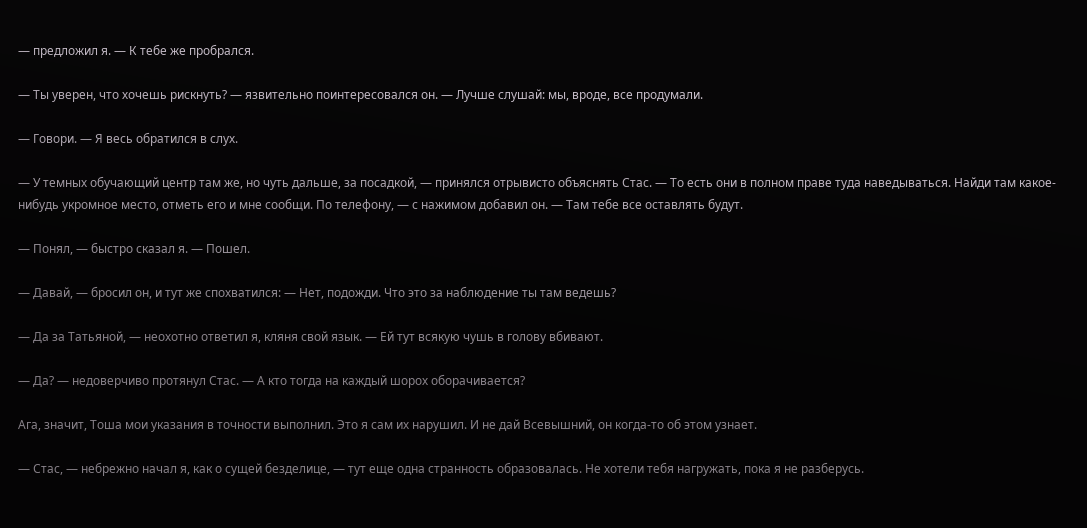— предложил я. — К тебе же пробрался.

— Ты уверен, что хочешь рискнуть? — язвительно поинтересовался он. — Лучше слушай: мы, вроде, все продумали.

— Говори. — Я весь обратился в слух.

— У темных обучающий центр там же, но чуть дальше, за посадкой, — принялся отрывисто объяснять Стас. — То есть они в полном праве туда наведываться. Найди там какое-нибудь укромное место, отметь его и мне сообщи. По телефону, — с нажимом добавил он. — Там тебе все оставлять будут.

— Понял, — быстро сказал я. — Пошел.

— Давай, — бросил он, и тут же спохватился: — Нет, подожди. Что это за наблюдение ты там ведешь?

— Да за Татьяной, — неохотно ответил я, кляня свой язык. — Ей тут всякую чушь в голову вбивают.

— Да? — недоверчиво протянул Стас. — А кто тогда на каждый шорох оборачивается?

Ага, значит, Тоша мои указания в точности выполнил. Это я сам их нарушил. И не дай Всевышний, он когда-то об этом узнает.

— Стас, — небрежно начал я, как о сущей безделице, — тут еще одна странность образовалась. Не хотели тебя нагружать, пока я не разберусь.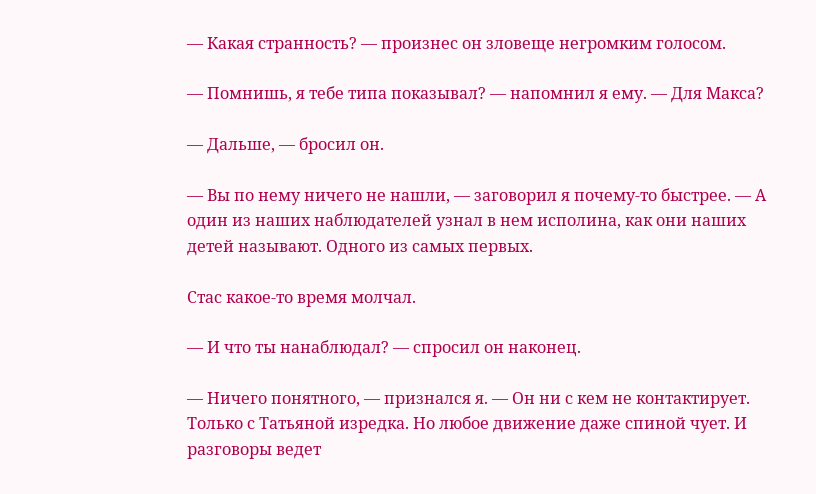— Какая странность? — произнес он зловеще негромким голосом.

— Помнишь, я тебе типа показывал? — напомнил я ему. — Для Макса?

— Дальше, — бросил он.

— Вы по нему ничего не нашли, — заговорил я почему-то быстрее. — А один из наших наблюдателей узнал в нем исполина, как они наших детей называют. Одного из самых первых.

Стас какое-то время молчал.

— И что ты нанаблюдал? — спросил он наконец.

— Ничего понятного, — признался я. — Он ни с кем не контактирует. Только с Татьяной изредка. Но любое движение даже спиной чует. И разговоры ведет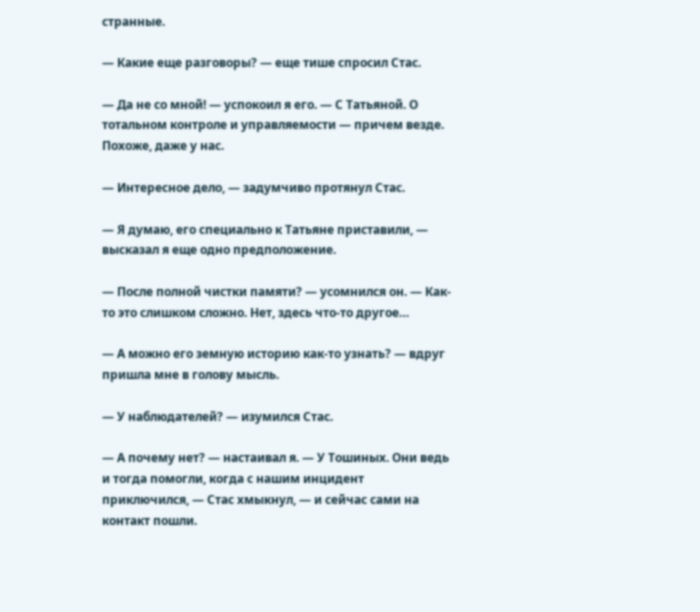странные.

— Какие еще разговоры? — еще тише спросил Стас.

— Да не со мной! — успокоил я его. — С Татьяной. О тотальном контроле и управляемости — причем везде. Похоже, даже у нас.

— Интересное дело, — задумчиво протянул Стас.

— Я думаю, его специально к Татьяне приставили, — высказал я еще одно предположение.

— После полной чистки памяти? — усомнился он. — Как-то это слишком сложно. Нет, здесь что-то другое…

— А можно его земную историю как-то узнать? — вдруг пришла мне в голову мысль.

— У наблюдателей? — изумился Стас.

— А почему нет? — настаивал я. — У Тошиных. Они ведь и тогда помогли, когда с нашим инцидент приключился, — Стас хмыкнул, — и сейчас сами на контакт пошли.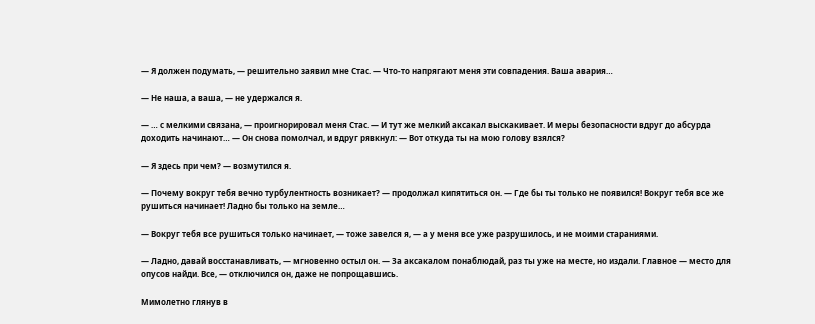— Я должен подумать, — решительно заявил мне Стас. — Что-то напрягают меня эти совпадения. Ваша авария…

— Не наша, а ваша, — не удержался я.

— … с мелкими связана, — проигнорировал меня Стас. — И тут же мелкий аксакал выскакивает. И меры безопасности вдруг до абсурда доходить начинают… — Он снова помолчал, и вдруг рявкнул: — Вот откуда ты на мою голову взялся?

— Я здесь при чем? — возмутился я.

— Почему вокруг тебя вечно турбулентность возникает? — продолжал кипятиться он. — Где бы ты только не появился! Вокруг тебя все же рушиться начинает! Ладно бы только на земле…

— Вокруг тебя все рушиться только начинает, — тоже завелся я, — а у меня все уже разрушилось, и не моими стараниями.

— Ладно, давай восстанавливать, — мгновенно остыл он. — За аксакалом понаблюдай, раз ты уже на месте, но издали. Главное — место для опусов найди. Все, — отключился он, даже не попрощавшись.

Мимолетно глянув в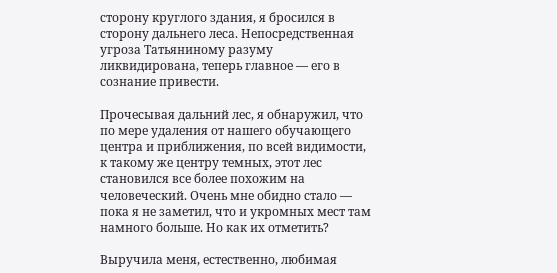сторону круглого здания, я бросился в сторону дальнего леса. Непосредственная угроза Татьяниному разуму ликвидирована, теперь главное — его в сознание привести.

Прочесывая дальний лес, я обнаружил, что по мере удаления от нашего обучающего центра и приближения, по всей видимости, к такому же центру темных, этот лес становился все более похожим на человеческий. Очень мне обидно стало — пока я не заметил, что и укромных мест там намного больше. Но как их отметить?

Выручила меня, естественно, любимая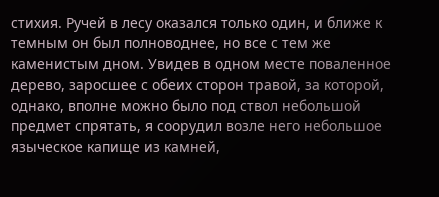стихия. Ручей в лесу оказался только один, и ближе к темным он был полноводнее, но все с тем же каменистым дном. Увидев в одном месте поваленное дерево, заросшее с обеих сторон травой, за которой, однако, вполне можно было под ствол небольшой предмет спрятать, я соорудил возле него небольшое языческое капище из камней,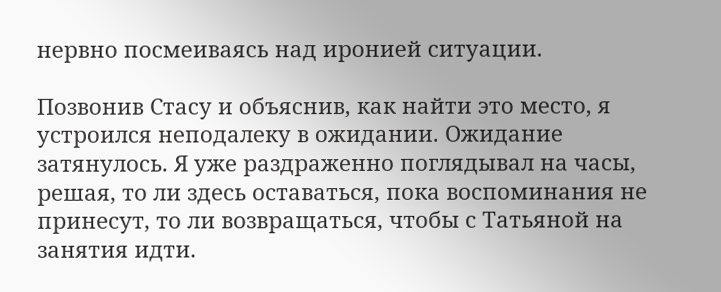нервно посмеиваясь над иронией ситуации.

Позвонив Стасу и объяснив, как найти это место, я устроился неподалеку в ожидании. Ожидание затянулось. Я уже раздраженно поглядывал на часы, решая, то ли здесь оставаться, пока воспоминания не принесут, то ли возвращаться, чтобы с Татьяной на занятия идти.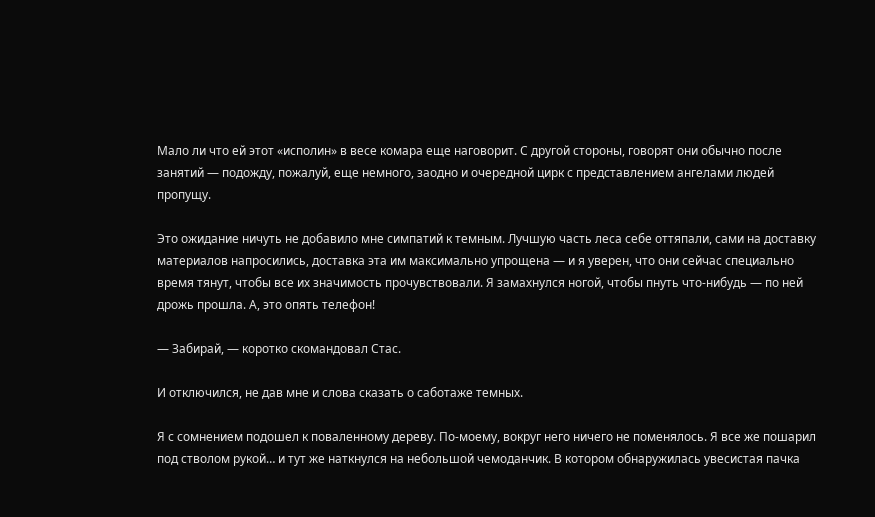Мало ли что ей этот «исполин» в весе комара еще наговорит. С другой стороны, говорят они обычно после занятий — подожду, пожалуй, еще немного, заодно и очередной цирк с представлением ангелами людей пропущу.

Это ожидание ничуть не добавило мне симпатий к темным. Лучшую часть леса себе оттяпали, сами на доставку материалов напросились, доставка эта им максимально упрощена — и я уверен, что они сейчас специально время тянут, чтобы все их значимость прочувствовали. Я замахнулся ногой, чтобы пнуть что-нибудь — по ней дрожь прошла. А, это опять телефон!

— Забирай, — коротко скомандовал Стас.

И отключился, не дав мне и слова сказать о саботаже темных.

Я с сомнением подошел к поваленному дереву. По-моему, вокруг него ничего не поменялось. Я все же пошарил под стволом рукой… и тут же наткнулся на небольшой чемоданчик. В котором обнаружилась увесистая пачка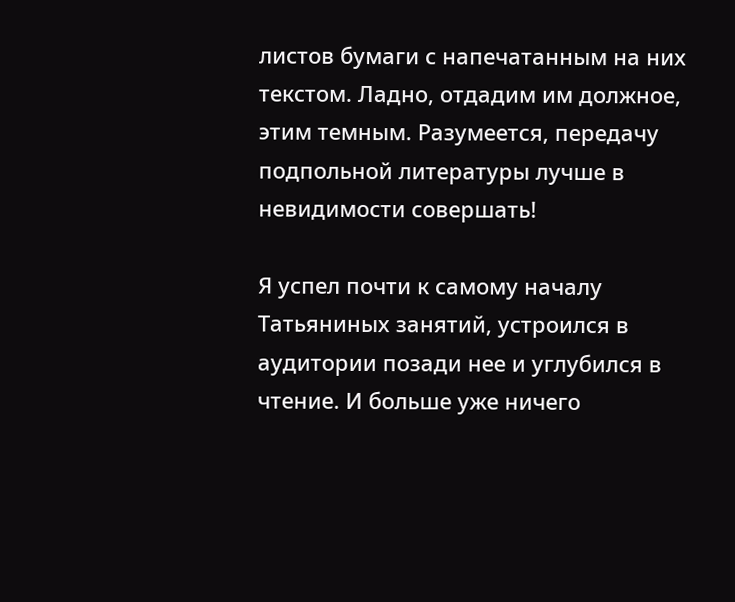листов бумаги с напечатанным на них текстом. Ладно, отдадим им должное, этим темным. Разумеется, передачу подпольной литературы лучше в невидимости совершать!

Я успел почти к самому началу Татьяниных занятий, устроился в аудитории позади нее и углубился в чтение. И больше уже ничего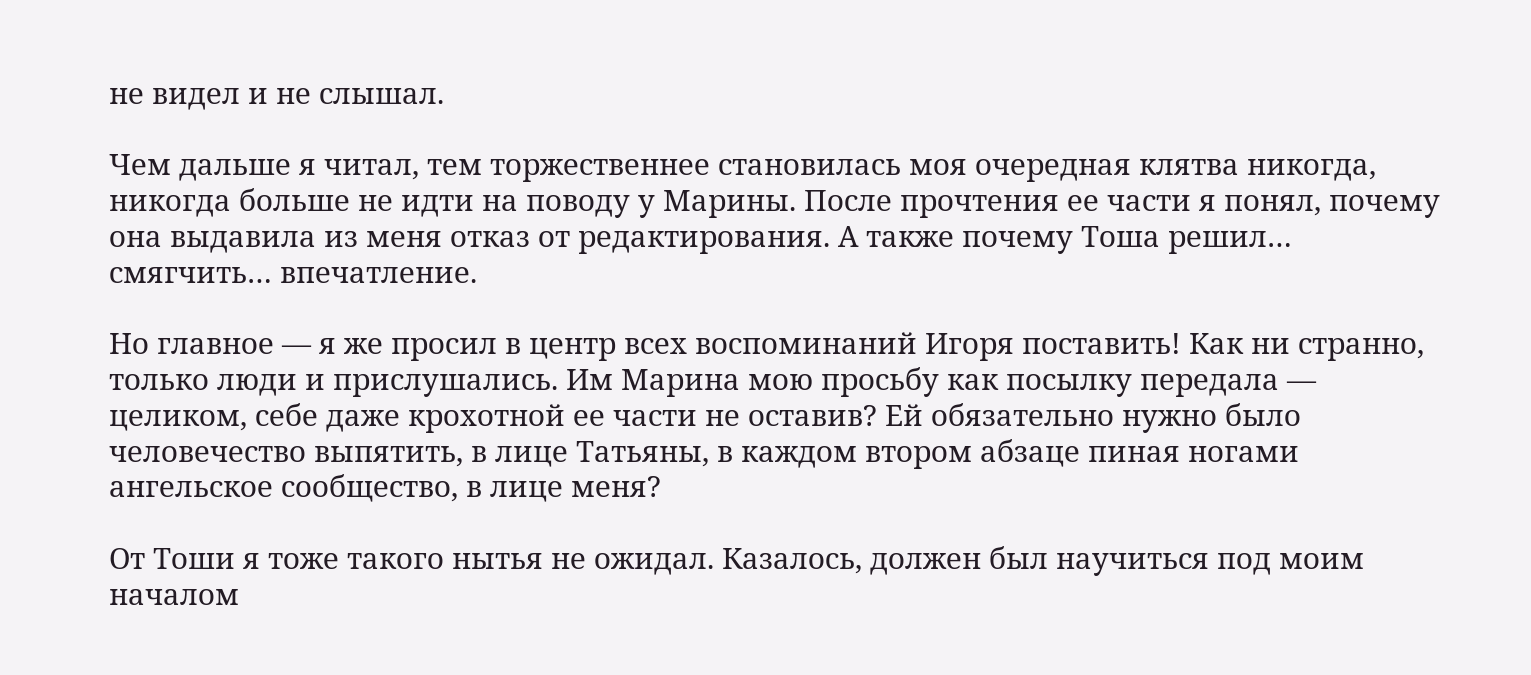не видел и не слышал.

Чем дальше я читал, тем торжественнее становилась моя очередная клятва никогда, никогда больше не идти на поводу у Марины. После прочтения ее части я понял, почему она выдавила из меня отказ от редактирования. А также почему Тоша решил… смягчить… впечатление.

Но главное — я же просил в центр всех воспоминаний Игоря поставить! Как ни странно, только люди и прислушались. Им Марина мою просьбу как посылку передала — целиком, себе даже крохотной ее части не оставив? Ей обязательно нужно было человечество выпятить, в лице Татьяны, в каждом втором абзаце пиная ногами ангельское сообщество, в лице меня?

От Тоши я тоже такого нытья не ожидал. Казалось, должен был научиться под моим началом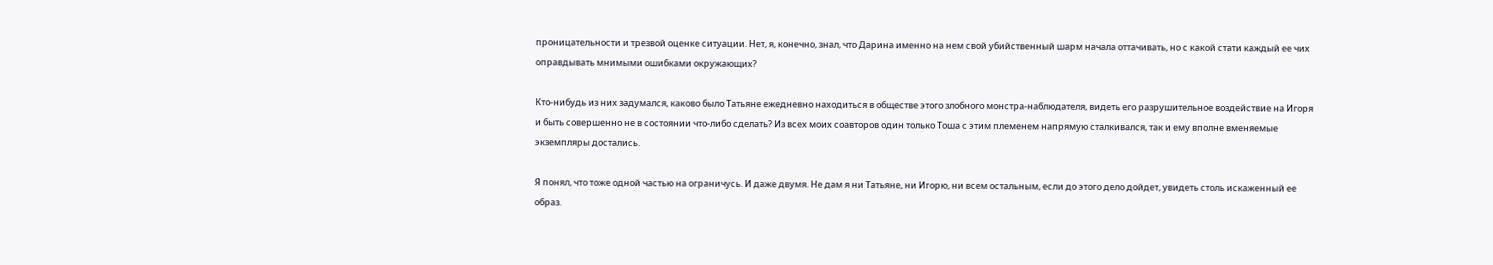проницательности и трезвой оценке ситуации. Нет, я, конечно, знал, что Дарина именно на нем свой убийственный шарм начала оттачивать, но с какой стати каждый ее чих оправдывать мнимыми ошибками окружающих?

Кто-нибудь из них задумался, каково было Татьяне ежедневно находиться в обществе этого злобного монстра-наблюдателя, видеть его разрушительное воздействие на Игоря и быть совершенно не в состоянии что-либо сделать? Из всех моих соавторов один только Тоша с этим племенем напрямую сталкивался, так и ему вполне вменяемые экземпляры достались.

Я понял, что тоже одной частью на ограничусь. И даже двумя. Не дам я ни Татьяне, ни Игорю, ни всем остальным, если до этого дело дойдет, увидеть столь искаженный ее образ.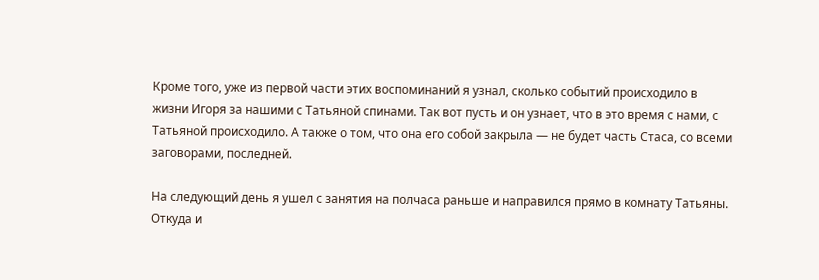Кроме того, уже из первой части этих воспоминаний я узнал, сколько событий происходило в жизни Игоря за нашими с Татьяной спинами. Так вот пусть и он узнает, что в это время с нами, с Татьяной происходило. А также о том, что она его собой закрыла — не будет часть Стаса, со всеми заговорами, последней.

На следующий день я ушел с занятия на полчаса раньше и направился прямо в комнату Татьяны. Откуда и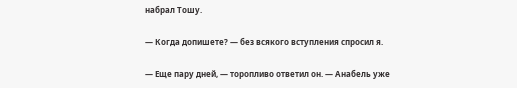набрал Тошу.

— Когда допишете? — без всякого вступления спросил я.

— Еще пару дней, — торопливо ответил он. — Анабель уже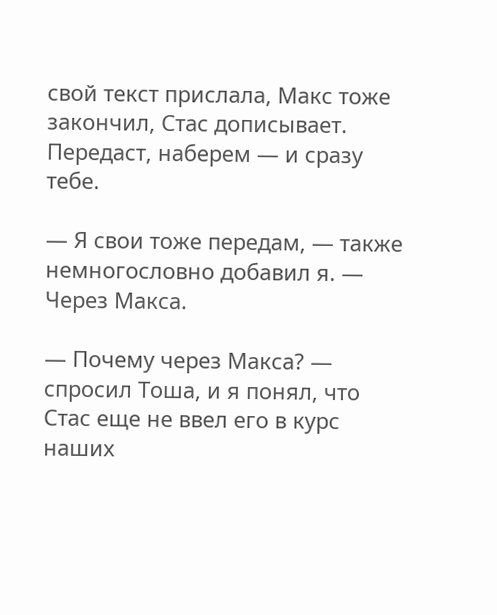свой текст прислала, Макс тоже закончил, Стас дописывает. Передаст, наберем — и сразу тебе.

— Я свои тоже передам, — также немногословно добавил я. — Через Макса.

— Почему через Макса? — спросил Тоша, и я понял, что Стас еще не ввел его в курс наших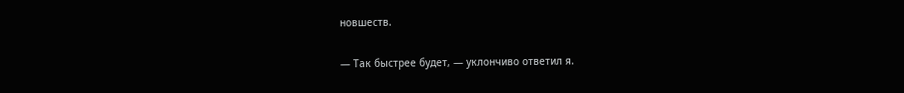новшеств.

— Так быстрее будет, — уклончиво ответил я.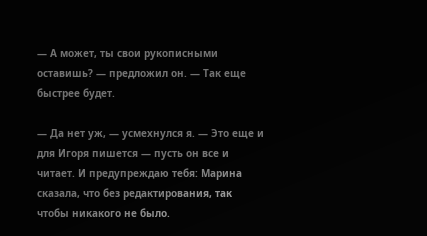— А может, ты свои рукописными оставишь? — предложил он. — Так еще быстрее будет.

— Да нет уж, — усмехнулся я. — Это еще и для Игоря пишется — пусть он все и читает. И предупреждаю тебя: Марина сказала, что без редактирования, так чтобы никакого не было.